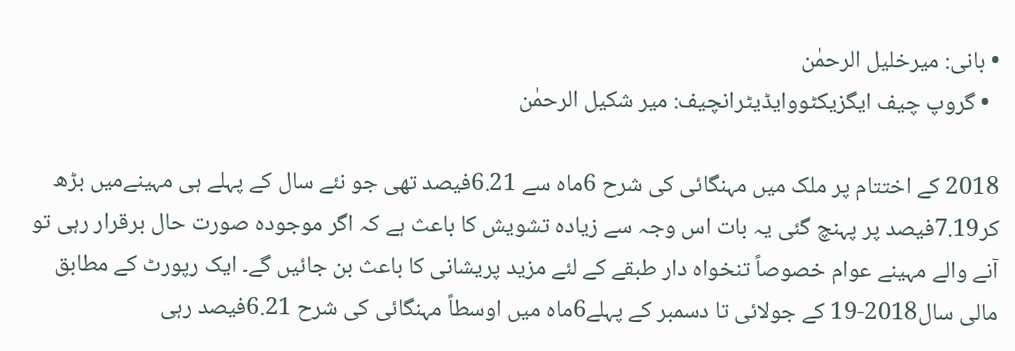• بانی: میرخلیل الرحمٰن
  • گروپ چیف ایگزیکٹووایڈیٹرانچیف: میر شکیل الرحمٰن

2018 کے اختتام پر ملک میں مہنگائی کی شرح 6ماہ سے 6.21فیصد تھی جو نئے سال کے پہلے ہی مہینےمیں بڑھ کر7.19فیصد پر پہنچ گئی یہ بات اس وجہ سے زیادہ تشویش کا باعث ہے کہ اگر موجودہ صورت حال برقرار رہی تو آنے والے مہینے عوام خصوصاً تنخواہ دار طبقے کے لئے مزید پریشانی کا باعث بن جائیں گے۔ ایک رپورٹ کے مطابق مالی سال2018-19 کے جولائی تا دسمبر کے پہلے6ماہ میں اوسطاً مہنگائی کی شرح 6.21فیصد رہی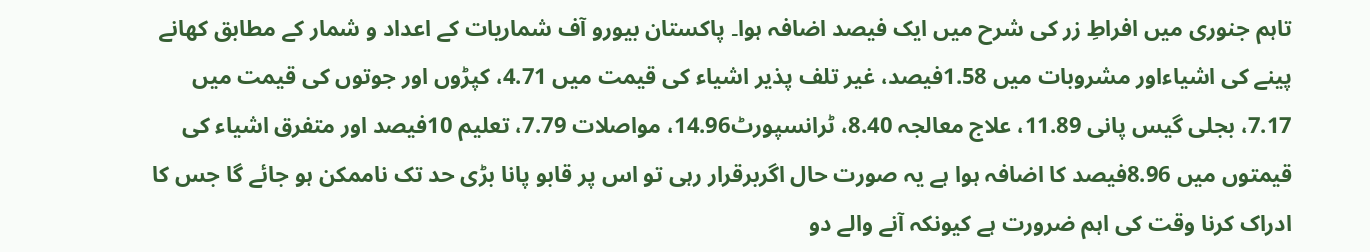تاہم جنوری میں افراطِ زر کی شرح میں ایک فیصد اضافہ ہوا۔ پاکستان بیورو آف شماریات کے اعداد و شمار کے مطابق کھانے پینے کی اشیاءاور مشروبات میں 1.58فیصد، غیر تلف پذیر اشیاء کی قیمت میں 4.71، کپڑوں اور جوتوں کی قیمت میں 7.17، بجلی گیس پانی 11.89، علاج معالجہ 8.40، ٹرانسپورٹ14.96، مواصلات 7.79، تعلیم 10فیصد اور متفرق اشیاء کی قیمتوں میں 8.96فیصد کا اضافہ ہوا ہے یہ صورت حال اگربرقرار رہی تو اس پر قابو پانا بڑی حد تک ناممکن ہو جائے گا جس کا ادراک کرنا وقت کی اہم ضرورت ہے کیونکہ آنے والے دو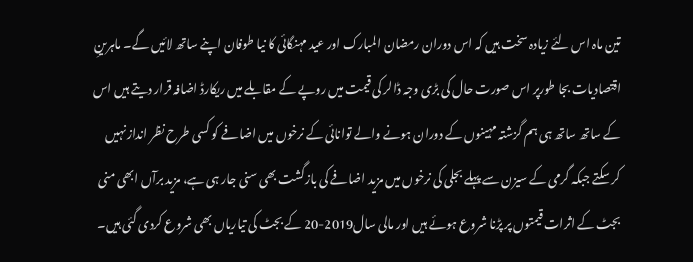تین ماہ اس لئے زیادہ سخت ہیں کہ اس دوران رمضان المبارک اور عید مہنگائی کا نیا طوفان اپنے ساتھ لائیں گے۔ ماہرینِ اقتصادیات بجا طورپر اس صورت حال کی بڑی وجہ ڈالر کی قیمت میں روپے کے مقابلے میں ریکارڈ اضافہ قرار دیتے ہیں اس کے ساتھ ساتھ ہی ہم گزشتہ مہینوں کے دوران ہونے والے توانائی کے نرخوں میں اضافے کو کسی طرح نظر انداز نہیں کر سکتے جبکہ گرمی کے سیزن سے پہلے بجلی کی نرخوں میں مزید اضافے کی بازگشت بھی سنی جار ہی ہے، مزید برآں ابھی منی بجٹ کے اثرات قیمتوں پر پڑنا شروع ہوئے ہیں اور مالی سال2019-20 کے بجٹ کی تیاریاں بھی شروع کردی گئی ہیں۔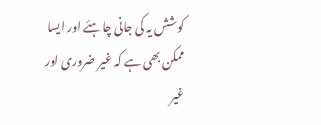کوشش یہ کی جانی چاہئے اور ایسا ممکن بھی ہے کہ غیر ضروری اور غیر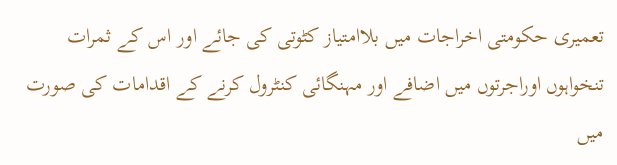تعمیری حکومتی اخراجات میں بلاامتیاز کٹوتی کی جائے اور اس کے ثمرات تنخواہوں اوراجرتوں میں اضافے اور مہنگائی کنٹرول کرنے کے اقدامات کی صورت میں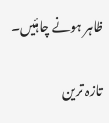ظاہر ہونے چاہئیں۔

تازہ ترین